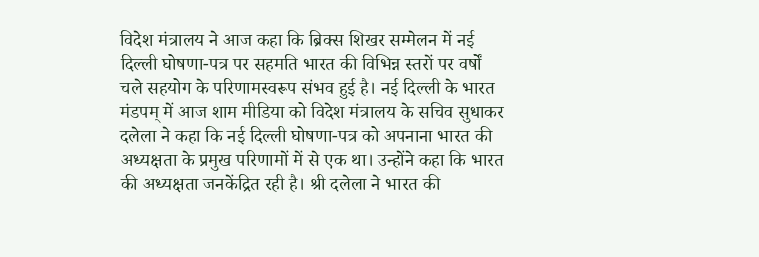विदेश मंत्रालय ने आज कहा कि ब्रिक्स शिखर सम्मेलन में नई दिल्ली घोषणा-पत्र पर सहमति भारत की विभिन्न स्तरों पर वर्षों चले सहयोग के परिणामस्वरूप संभव हुई है। नई दिल्ली के भारत मंडपम् में आज शाम मीडिया को विदेश मंत्रालय के सचिव सुधाकर दलेला ने कहा कि नई दिल्ली घोषणा-पत्र को अपनाना भारत की अध्यक्षता के प्रमुख परिणामों में से एक था। उन्होंने कहा कि भारत की अध्यक्षता जनकेंद्रित रही है। श्री दलेला ने भारत की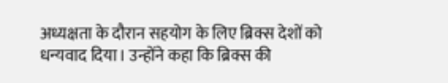अध्यक्षता के दौरान सहयोग के लिए ब्रिक्स देशों को धन्यवाद दिया। उन्होंने कहा कि ब्रिक्स की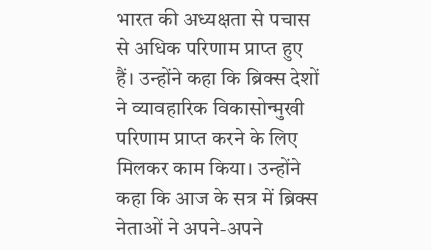भारत की अध्यक्षता से पचास से अधिक परिणाम प्राप्त हुए हैं। उन्होंने कहा कि ब्रिक्स देशों ने व्यावहारिक विकासोन्मुखी परिणाम प्राप्त करने के लिए मिलकर काम किया। उन्होंने कहा कि आज के सत्र में ब्रिक्स नेताओं ने अपने-अपने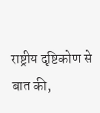राष्ट्रीय दृष्टिकोण से बात की,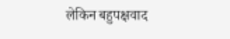लेकिन बहुपक्षवाद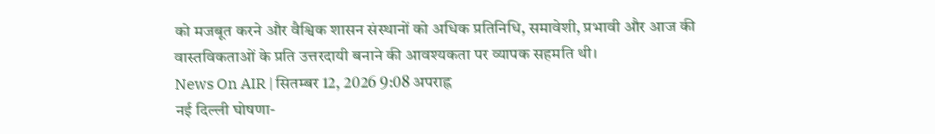को मजबूत करने और वैश्विक शासन संस्थानों को अधिक प्रतिनिधि, समावेशी, प्रभावी और आज की वास्तविकताओं के प्रति उत्तरदायी बनाने की आवश्यकता पर व्यापक सहमति थी।
News On AIR | सितम्बर 12, 2026 9:08 अपराह्न
नई दिल्ली घोषणा-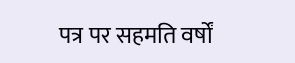पत्र पर सहमति वर्षों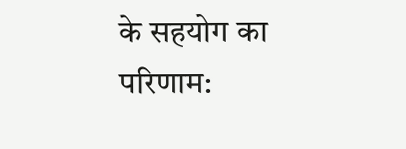के सहयोग का परिणाम: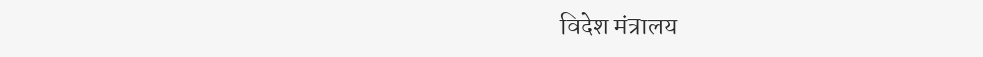विदेश मंत्रालय